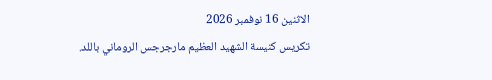الاثنين 16 نوفمبر 2026
تكريس كنيسة الشهيد العظيم مارجرجس الروماني باللد.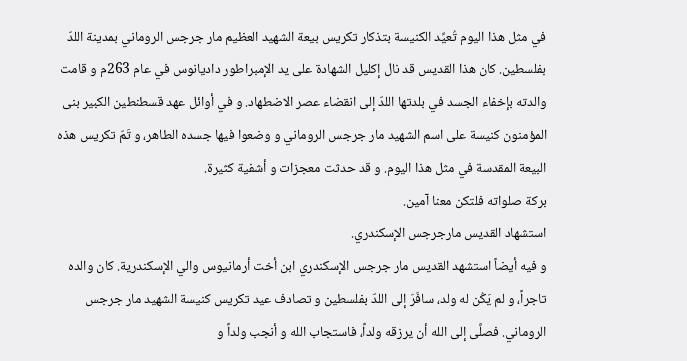في مثل هذا اليوم تُعيِّد الكنيسة بتذكار تكريس بيعة الشهيد العظيم مار جرجس الروماني بمدينة اللدّ بفلسطين. كان هذا القديس قد نال إكليل الشهادة على يد الإمبراطور داديانوس في عام 263م و قامت والدته بإخفاء الجسد في بلدتها اللدّ إلى انقضاء عصر الاضطهاد. و في أوائل عهد قسطنطين الكبير بنى المؤمنون كنيسة على اسم الشهيد مار جرجس الروماني و وضعوا فيها جسده الطاهر، و تَمّ تكريس هذه البيعة المقدسة في مثل هذا اليوم. و قد حدثت معجزات و أشفية كثيرة.
بركة صلواته فلتكن معنا آمين.
استشهاد القديس مارجرجس الإسكندري.
و فيه أيضاً استشهد القديس مار جرجس الإسكندري ابن أخت أرمانيوس والي الإسكندرية. كان والده تاجراً، و لم يَكُن له ولد، سافَرَ إلى اللدّ بفلسطين و تصادف عيد تكريس كنيسة الشهيد مار جرجس الروماني. فصلَّى إلى الله أن يرزقه ولداً، فاستجاب الله و أنجب ولداً و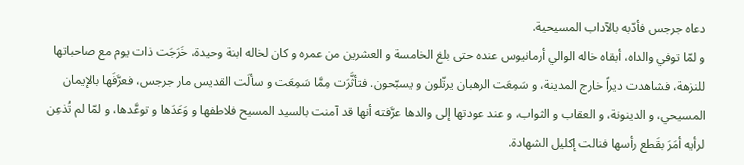دعاه جرجس فأدّبه بالآداب المسيحية.
و لمّا توفي والداه، أبقاه خاله الوالي أرمانيوس عنده حتى بلغ الخامسة و العشرين من عمره و كان لخاله ابنة وحيدة، خَرَجَت ذات يوم مع صاحباتها للنزهة، فشاهدت ديراً خارج المدينة، و سَمِعَت الرهبان يرتّلون و يسبّحون. فتأثَّرَت مِمَّا سَمِعَت و سألَت القديس مار جرجس، فعرَّفَها بالإيمان المسيحي، و الدينونة، و العقاب و الثواب، و عند عودتها إلى والدها عرَّفته أنها قد آمنت بالسيد المسيح فلاطفها و وَعَدَها و توعَّدها، و لمّا لم تُذعِن لرأيه أمَرَ بقَطع رأسها فنالت إكليل الشهادة.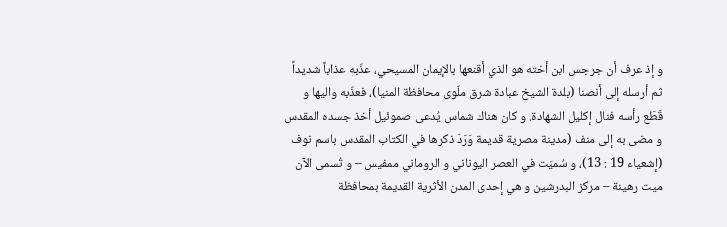و إذ عرف أن جرجس ابن أخته هو الذي أقنعها بالإيمان المسيحي، عذّبه عذاباً شديداً ثم أرسله إلى أنصنا (بلدة الشيخ عبادة شرق ملّوى محافظة المنيا)، فعذّبه واليها و قَطَع رأسه فنال إكليل الشهادة. و كان هناك شماس يُدعى صموئيل أخذ جسده المقدس و مضى به إلى منف (مدينة مصرية قديمة وَرَدَ ذكرها في الكتاب المقدس باسم نوف (إشعياء 19 : 13)، و سُميَت في العصر اليوناني و الروماني ممفيس – و تُسمى الآن ميت رهينة – مركز البدرشين و هي إحدى المدن الأثرية القديمة بمحافظة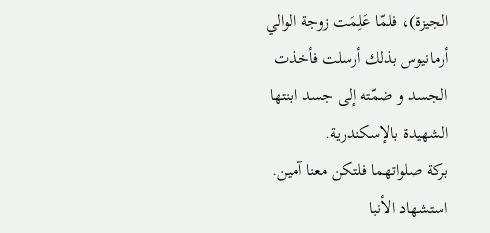الجيزة)، فلمّا عَلِمَت زوجة الوالي أرمانيوس بذلك أرسلت فأخذت الجسد و ضمّته إلى جسد ابنتها الشهيدة بالإسكندرية.
بركة صلواتهما فلتكن معنا آمين.
استشهاد الأنبا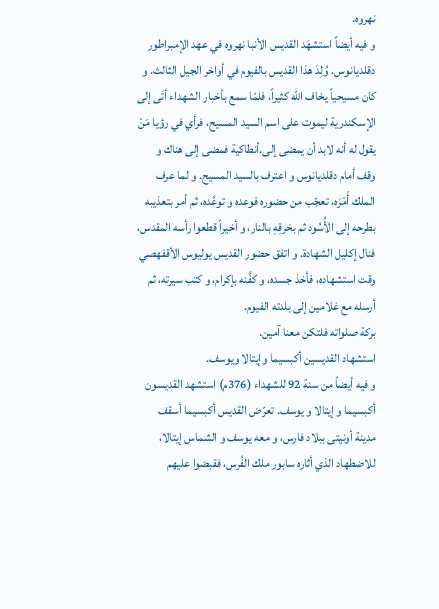نهروه.
و فيه أيضاً استشهَد القديس الأنبا نهروه في عهد الإمبراطور دقلديانوس. وُلِدَ هذا القديس بالفيوم في أواخر الجيل الثالث. و كان مسيحياً يخاف الله كثيراً، فلمّا سمع بأخبار الشهداء أتَى إلى الإسكندرية ليموت على اسم السيد المسيح، فرأي في رؤيا مَنْ يقول له أنه لابد أن يمضى إلى.أنطاكية فمضى إلى هناك و وقف أمام دقلديانوس و اعترف بالسيد المسيح. و لما عرف الملك أَمْرَه، تعجّب من حضوره فوعده و توعَّده، ثم أمر بتعذيبه بطرحه إلى الأُسُود ثم بحَرقِهِ بالنار، و أخيراً قطعوا رأسه المقدس، فنال إكليل الشهادة. و اتفق حضور القديس يوليوس الأقفهصي وقت استشهاده، فأخذ جسده، و كفَّنه بإكرام، و كتب سيرته، ثم أرسله مع غلامين إلى بلدته الفيوم.
بركة صلواته فلتكن معنا آمين.
استشهاد القديسين أكبسيما وإيتالا ويوسف.
و فيه أيضاً من سنة 92 للشهداء (376م) استشهد القديسون أكبسيما و إيتالا و يوسف. تعرّض القديس أكبسيما أسقف مدينة أونيتى ببلاد فارس، و معه يوسف و الشماس إيتالا، للاضطهاد الذي أثاره سابور ملك الفُرس، فقبضوا عليهم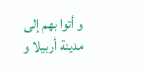و أتوا بهم إلى مدينة أربيلا و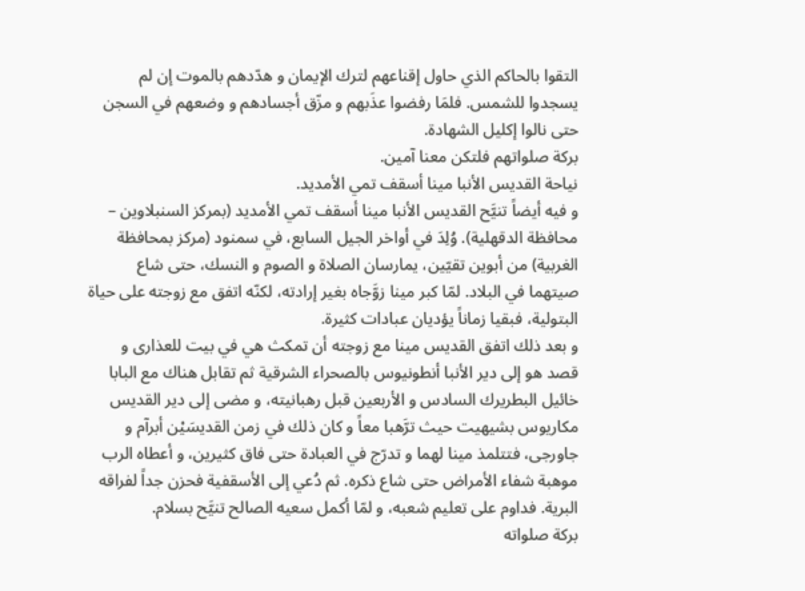التقوا بالحاكم الذي حاول إقناعهم لترك الإيمان و هدّدهم بالموت إن لم يسجدوا للشمس. فلمَا رفضوا عذَبهم و مزّق أجسادهم و وضعهم في السجن حتى نالوا إكليل الشهادة.
بركة صلواتهم فلتكن معنا آمين.
نياحة القديس الأنبا مينا أسقف تمي الأمديد.
و فيه أيضاً تنيَّح القديس الأنبا مينا أسقف تمي الأمديد (بمركز السنبلاوين – محافظة الدقهلية). وُلِدَ في أواخر الجيل السابع، في سمنود (مركز بمحافظة الغربية) من أبوين تقيّين، يمارسان الصلاة و الصوم و النسك، حتى شاع صيتهما في البلاد. لمّا كبر مينا زوَّجاه بغير إرادته، لكنّه اتفق مع زوجته على حياة البتولية، فبقيا زماناً يؤديان عبادات كثيرة.
و بعد ذلك اتفق القديس مينا مع زوجته أن تمكث هي في بيت للعذارى و قصد هو إلى دير الأنبا أنطونيوس بالصحراء الشرقية ثم تقابل هناك مع البابا خائيل البطريرك السادس و الأربعين قبل رهبانيته، و مضى إلى دير القديس مكاريوس بشيهيت حيث ترَّهبا معاً و كان ذلك في زمن القديسَيْن أبرآم و جاورجى، فتتلمذ مينا لهما و تدرّج في العبادة حتى فاق كثيرين، و أعطاه الرب موهبة شفاء الأمراض حتى شاع ذكره. ثم دُعي إلى الأسقفية فحزن جداً لفراقه البرية. فداوم على تعليم شعبه، و لمّا أكمل سعيه الصالح تنيَّح بسلام.
بركة صلواته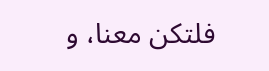فلتكن معنا، و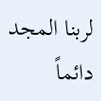لربنا المجد دائماً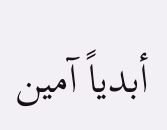أبدياً آمين